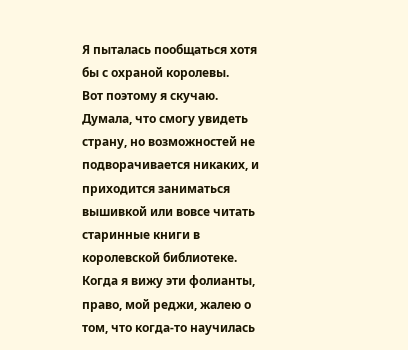Я пыталась пообщаться хотя бы с охраной королевы.
Вот поэтому я скучаю. Думала, что смогу увидеть страну, но возможностей не подворачивается никаких, и приходится заниматься вышивкой или вовсе читать старинные книги в королевской библиотеке.
Когда я вижу эти фолианты, право, мой реджи, жалею о том, что когда-то научилась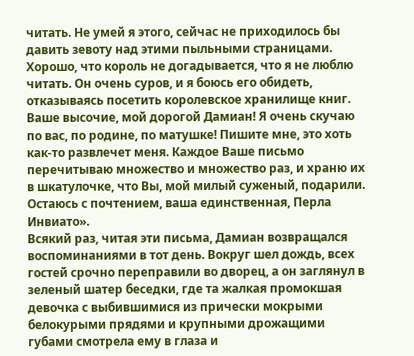читать. Не умей я этого, сейчас не приходилось бы давить зевоту над этими пыльными страницами. Хорошо, что король не догадывается, что я не люблю читать. Он очень суров, и я боюсь его обидеть, отказываясь посетить королевское хранилище книг.
Ваше высочие, мой дорогой Дамиан! Я очень скучаю по вас, по родине, по матушке! Пишите мне, это хоть как-то развлечет меня. Каждое Ваше письмо перечитываю множество и множество раз, и храню их в шкатулочке, что Вы, мой милый суженый, подарили. Остаюсь с почтением, ваша единственная, Перла Инвиато».
Всякий раз, читая эти письма, Дамиан возвращался воспоминаниями в тот день. Вокруг шел дождь, всех гостей срочно переправили во дворец, а он заглянул в зеленый шатер беседки, где та жалкая промокшая девочка с выбившимися из прически мокрыми белокурыми прядями и крупными дрожащими губами смотрела ему в глаза и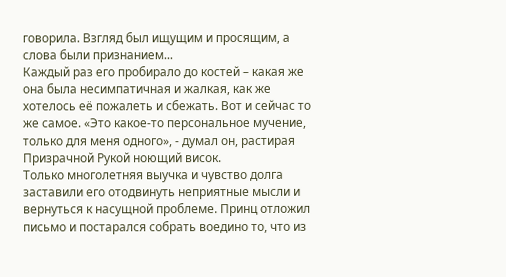говорила. Взгляд был ищущим и просящим, а слова были признанием...
Каждый раз его пробирало до костей – какая же она была несимпатичная и жалкая, как же хотелось её пожалеть и сбежать. Вот и сейчас то же самое. «Это какое-то персональное мучение, только для меня одного», - думал он, растирая Призрачной Рукой ноющий висок.
Только многолетняя выучка и чувство долга заставили его отодвинуть неприятные мысли и вернуться к насущной проблеме. Принц отложил письмо и постарался собрать воедино то, что из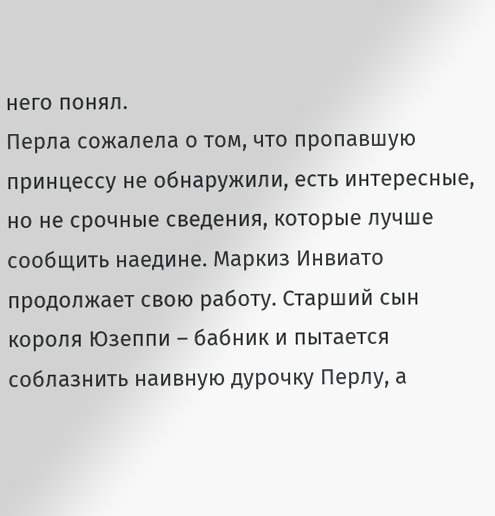него понял.
Перла сожалела о том, что пропавшую принцессу не обнаружили, есть интересные, но не срочные сведения, которые лучше сообщить наедине. Маркиз Инвиато продолжает свою работу. Старший сын короля Юзеппи – бабник и пытается соблазнить наивную дурочку Перлу, а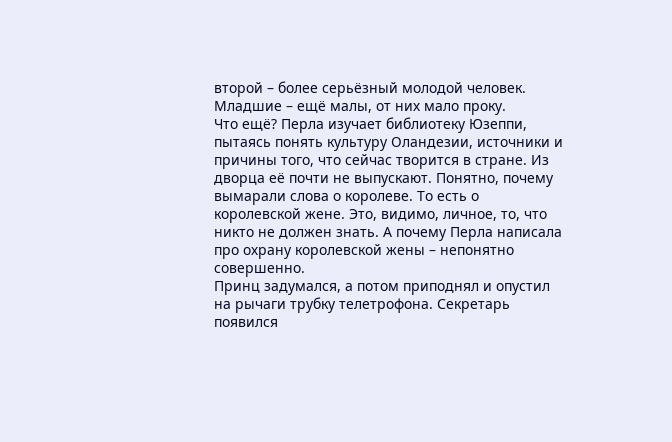второй – более серьёзный молодой человек. Младшие – ещё малы, от них мало проку.
Что ещё? Перла изучает библиотеку Юзеппи, пытаясь понять культуру Оландезии, источники и причины того, что сейчас творится в стране. Из дворца её почти не выпускают. Понятно, почему вымарали слова о королеве. То есть о королевской жене. Это, видимо, личное, то, что никто не должен знать. А почему Перла написала про охрану королевской жены – непонятно совершенно.
Принц задумался, а потом приподнял и опустил на рычаги трубку телетрофона. Секретарь появился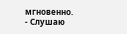мгновенно.
- Слушаю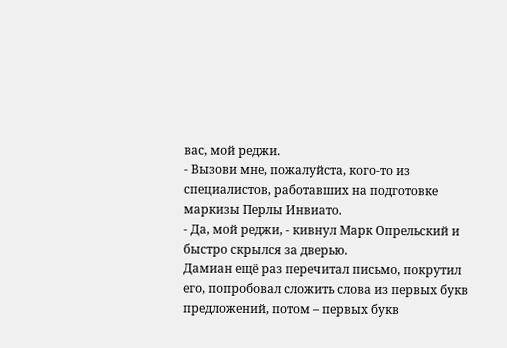вас, мой реджи.
- Вызови мне, пожалуйста, кого-то из специалистов, работавших на подготовке маркизы Перлы Инвиато.
- Да, мой реджи, - кивнул Марк Опрельский и быстро скрылся за дверью.
Дамиан ещё раз перечитал письмо, покрутил его, попробовал сложить слова из первых букв предложений, потом – первых букв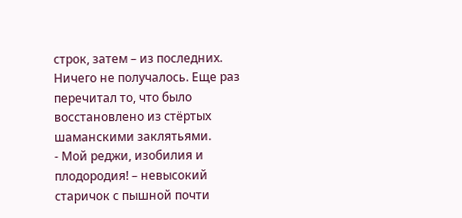строк, затем – из последних. Ничего не получалось. Еще раз перечитал то, что было восстановлено из стёртых шаманскими заклятьями.
- Мой реджи, изобилия и плодородия! – невысокий старичок с пышной почти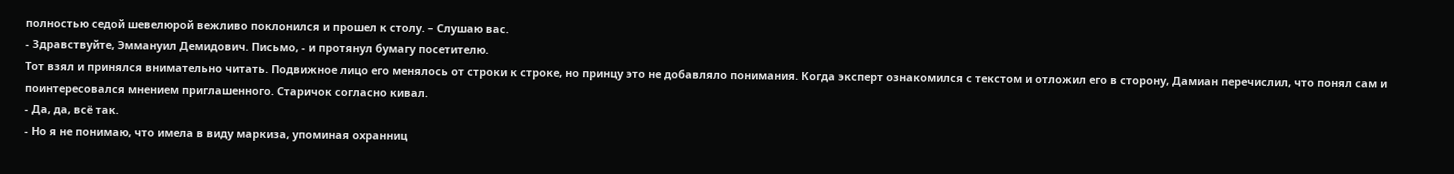полностью седой шевелюрой вежливо поклонился и прошел к столу. – Слушаю вас.
- Здравствуйте, Эммануил Демидович. Письмо, - и протянул бумагу посетителю.
Тот взял и принялся внимательно читать. Подвижное лицо его менялось от строки к строке, но принцу это не добавляло понимания. Когда эксперт ознакомился с текстом и отложил его в сторону, Дамиан перечислил, что понял сам и поинтересовался мнением приглашенного. Старичок согласно кивал.
- Да, да, всё так.
- Но я не понимаю, что имела в виду маркиза, упоминая охранниц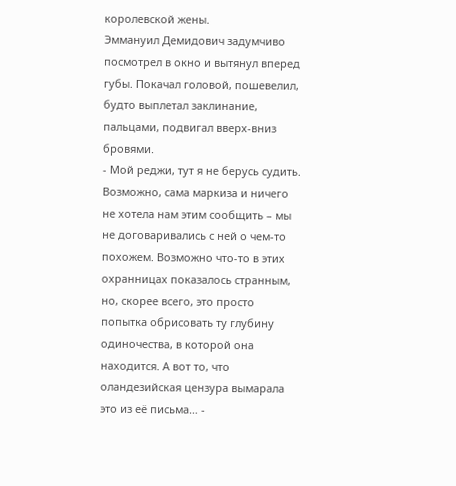королевской жены.
Эммануил Демидович задумчиво посмотрел в окно и вытянул вперед губы. Покачал головой, пошевелил, будто выплетал заклинание, пальцами, подвигал вверх-вниз бровями.
- Мой реджи, тут я не берусь судить. Возможно, сама маркиза и ничего не хотела нам этим сообщить – мы не договаривались с ней о чем-то похожем. Возможно что-то в этих охранницах показалось странным, но, скорее всего, это просто попытка обрисовать ту глубину одиночества, в которой она находится. А вот то, что оландезийская цензура вымарала это из её письма… -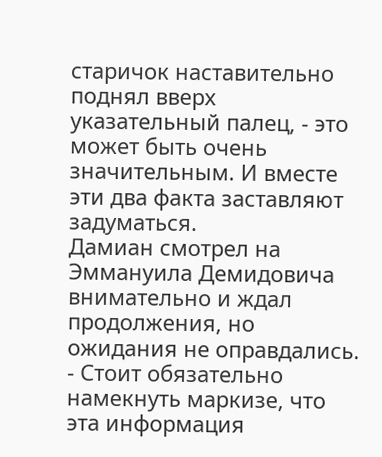старичок наставительно поднял вверх указательный палец, - это может быть очень значительным. И вместе эти два факта заставляют задуматься.
Дамиан смотрел на Эммануила Демидовича внимательно и ждал продолжения, но ожидания не оправдались.
- Стоит обязательно намекнуть маркизе, что эта информация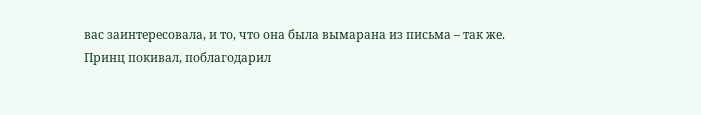вас заинтересовала, и то, что она была вымарана из письма – так же.
Принц покивал, поблагодарил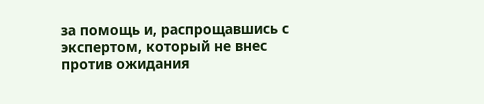за помощь и, распрощавшись с экспертом, который не внес против ожидания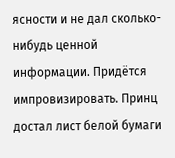ясности и не дал сколько-нибудь ценной информации. Придётся импровизировать. Принц достал лист белой бумаги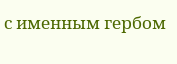с именным гербом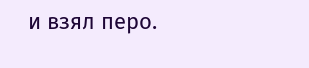и взял перо.